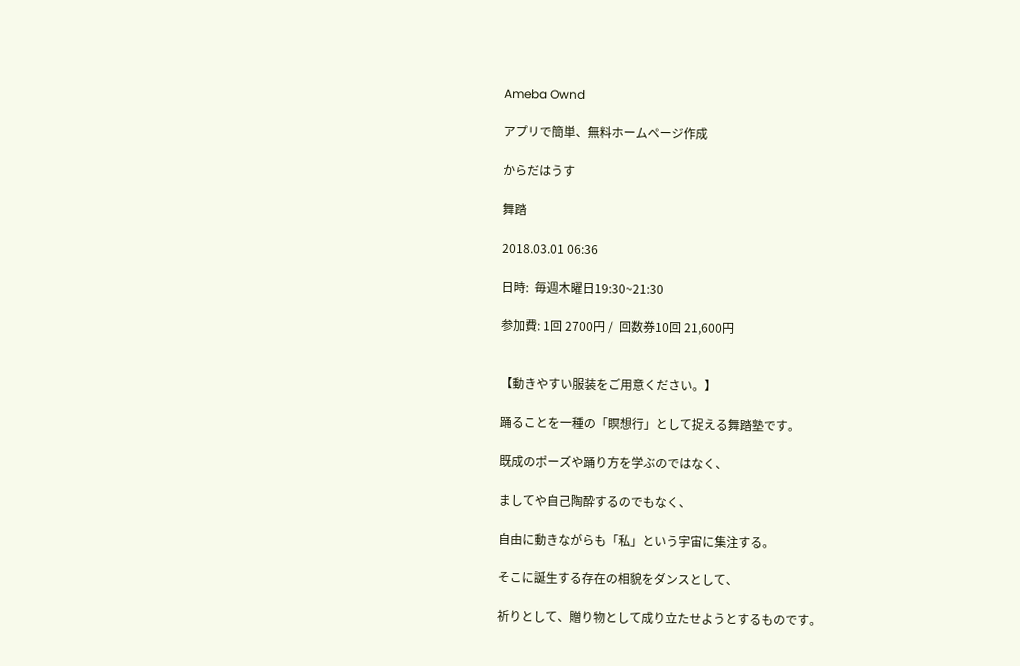Ameba Ownd

アプリで簡単、無料ホームページ作成

からだはうす

舞踏

2018.03.01 06:36

日時:  毎週木曜日19:30~21:30

参加費: 1回 2700円 /  回数券10回 21,600円


【動きやすい服装をご用意ください。】

踊ることを一種の「瞑想行」として捉える舞踏塾です。

既成のポーズや踊り方を学ぶのではなく、

ましてや自己陶酔するのでもなく、

自由に動きながらも「私」という宇宙に集注する。

そこに誕生する存在の相貌をダンスとして、

祈りとして、贈り物として成り立たせようとするものです。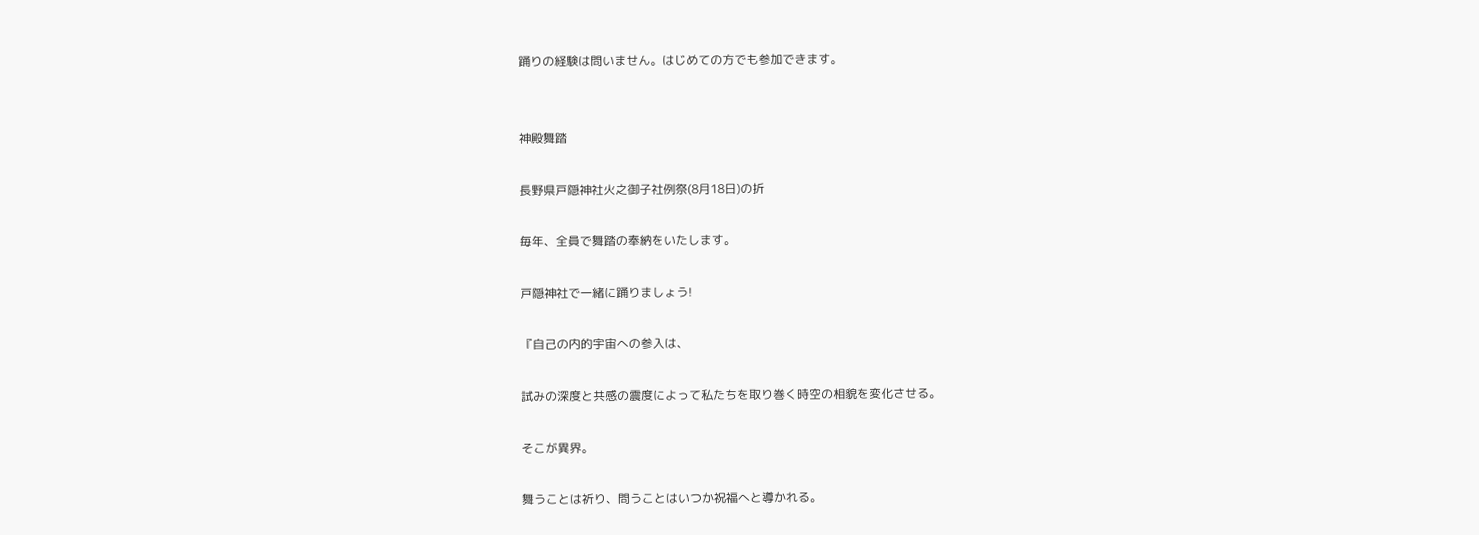踊りの経験は問いません。はじめての方でも参加できます。


神殿舞踏

長野県戸隠神社火之御子社例祭(8月18日)の折

毎年、全員で舞踏の奉納をいたします。

戸隠神社で一緒に踊りましょう!

『自己の内的宇宙への参入は、

試みの深度と共感の震度によって私たちを取り巻く時空の相貌を変化させる。

そこが異界。

舞うことは祈り、問うことはいつか祝福へと導かれる。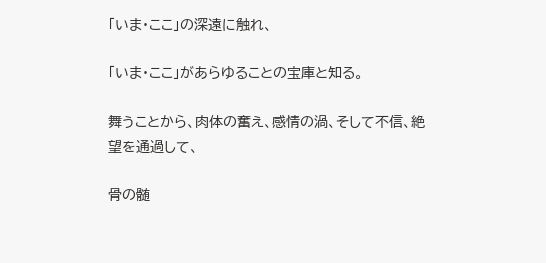「いま・ここ」の深遠に触れ、

「いま・ここ」があらゆることの宝庫と知る。

舞うことから、肉体の奮え、感情の渦、そして不信、絶望を通過して、

骨の髄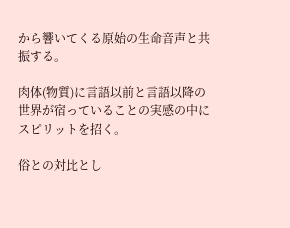から響いてくる原始の生命音声と共振する。

肉体(物質)に言語以前と言語以降の世界が宿っていることの実感の中にスピリットを招く。

俗との対比とし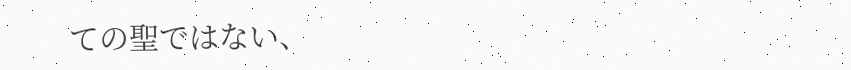ての聖ではない、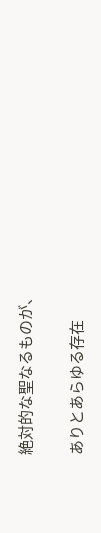絶対的な聖なるものが、

ありとあらゆる存在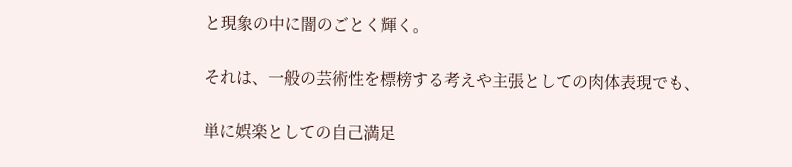と現象の中に闇のごとく輝く。

それは、一般の芸術性を標榜する考えや主張としての肉体表現でも、

単に娯楽としての自己満足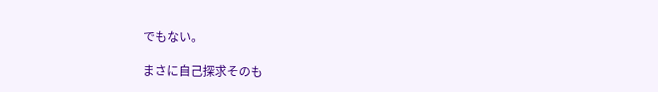でもない。

まさに自己探求そのも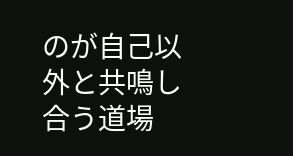のが自己以外と共鳴し合う道場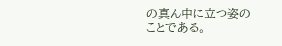の真ん中に立つ姿のことである。